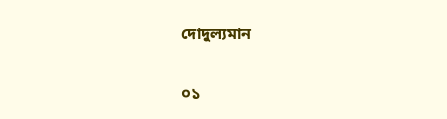দোদুল্যমান

০১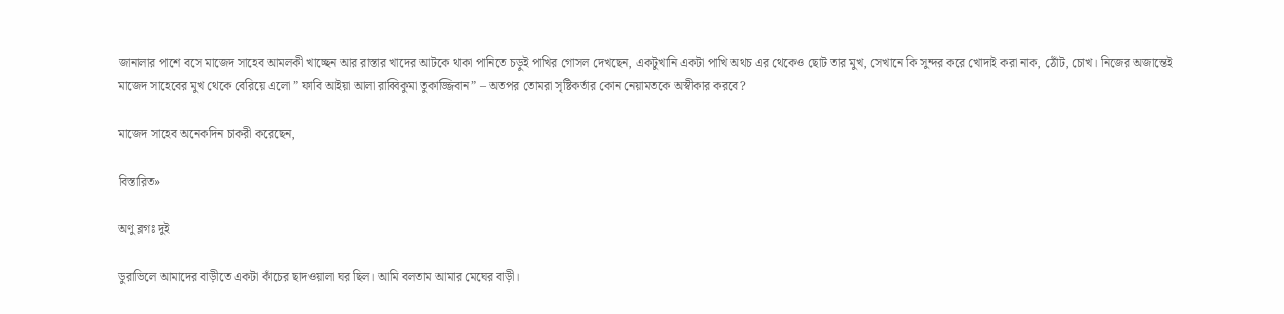জানালার পাশে বসে মাজেদ সাহেব আমলকী খাচ্ছেন আর রাস্তার খাদের আটকে থাকা পানিতে চড়ুই পাখির গোসল দেখছেন, একটুখানি একটা পাখি অথচ এর থেকেও ছোট তার মুখ, সেখানে কি সুন্দর করে খোদাই করা নাক, ঠোঁট, চোখ। নিজের অজান্তেই মাজেদ সাহেবের মুখ থেকে বেরিয়ে এলো ” ফাবি আইয়া আলা রাব্বিকুমা তুকাজ্জিবান” – অতপর তোমরা সৃষ্টিকর্তার কোন নেয়ামতকে অস্বীকার করবে?

মাজেদ সাহেব অনেকদিন চাকরী করেছেন,

বিস্তারিত»

অণু ব্লগঃ দুই

ডুরাভিলে আমাদের বাড়ীতে একটা কাঁচের ছাদওয়ালা ঘর ছিল। আমি বলতাম আমার মেঘের বাড়ী।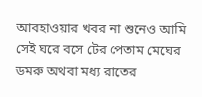আবহাওয়ার খবর না শুনেও আমি সেই ঘরে বসে টের পেতাম মেঘের ডমরু অথবা মধ্য রাতের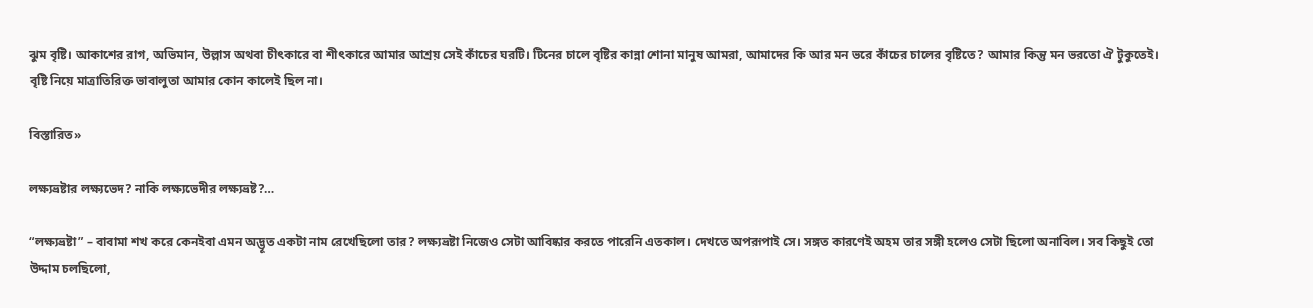ঝুম বৃষ্টি। আকাশের রাগ, অভিমান, উল্লাস অথবা চীৎকারে বা শীৎকারে আমার আশ্রয় সেই কাঁচের ঘরটি। টিনের চালে বৃষ্টির কান্না শোনা মানুষ আমরা, আমাদের কি আর মন ভরে কাঁচের চালের বৃষ্টিতে? আমার কিন্তু মন ভরতো ঐ টুকুতেই। বৃষ্টি নিয়ে মাত্রাতিরিক্ত ভাবালুতা আমার কোন কালেই ছিল না।

বিস্তারিত»

লক্ষ্যভ্রষ্টার লক্ষ্যভেদ? নাকি লক্ষ্যভেদীর লক্ষ্যভ্রষ্ট?…

“লক্ষ্যভ্রষ্টা” – বাবামা শখ করে কেনইবা এমন অদ্ভূত একটা নাম রেখেছিলো তার? লক্ষ্যভ্রষ্টা নিজেও সেটা আবিষ্কার করতে পারেনি এতকাল। দেখতে অপরূপাই সে। সঙ্গত কারণেই অহম তার সঙ্গী হলেও সেটা ছিলো অনাবিল। সব কিছুই তো উদ্দাম চলছিলো,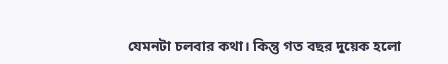যেমনটা চলবার কথা। কিন্তু গত বছর দুয়েক হলো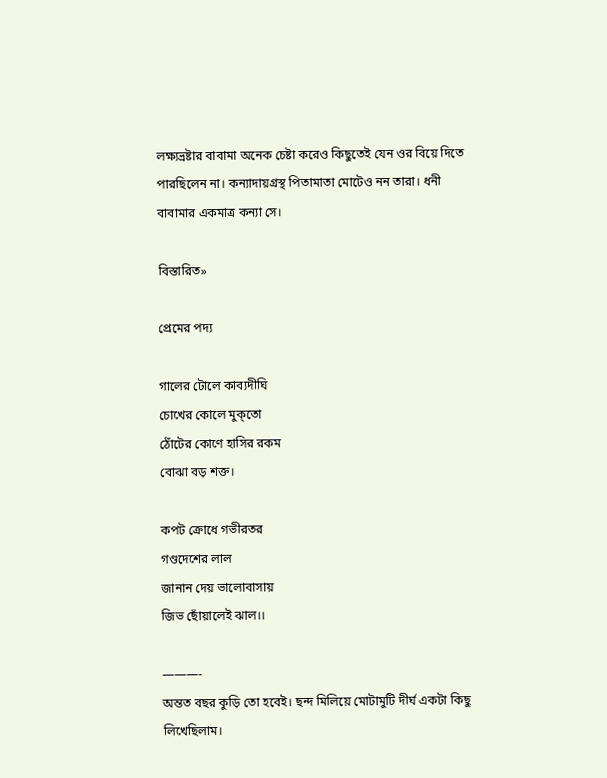লক্ষ্যভ্রষ্টার বাবামা অনেক চেষ্টা করেও কিছুতেই যেন ওর বিয়ে দিতে পারছিলেন না। কন্যাদায়গ্রস্থ পিতামাতা মোটেও নন তারা। ধনী বাবামার একমাত্র কন্যা সে।

বিস্তারিত»

প্রেমের পদ্য

গালের টোলে কাব্যদীঘি
চোখের কোলে মুক্‌তো
ঠোঁটের কোণে হাসির রকম
বোঝা বড় শক্ত।

কপট ক্রোধে গভীরতর
গণ্ডদেশের লাল
জানান দেয় ভালোবাসায়
জিভ ছোঁয়ালেই ঝাল।।

———-
অন্তত বছর কুড়ি তো হবেই। ছন্দ মিলিয়ে মোটামুটি দীর্ঘ একটা কিছু লিখেছিলাম।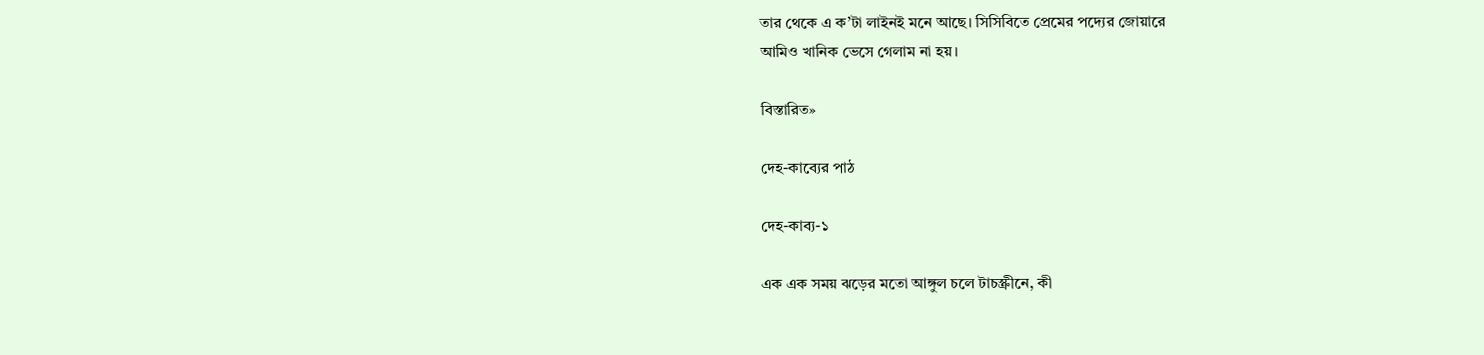তার থেকে এ ক’টা লাইনই মনে আছে। সিসিবিতে প্রেমের পদ্যের জোয়ারে
আমিও খানিক ভেসে গেলাম না হয়।

বিস্তারিত»

দেহ-কাব্যের পাঠ

দেহ-কাব্য-১

এক এক সময় ঝড়ের মতো আঙ্গুল চলে টাচস্ক্রীনে, কী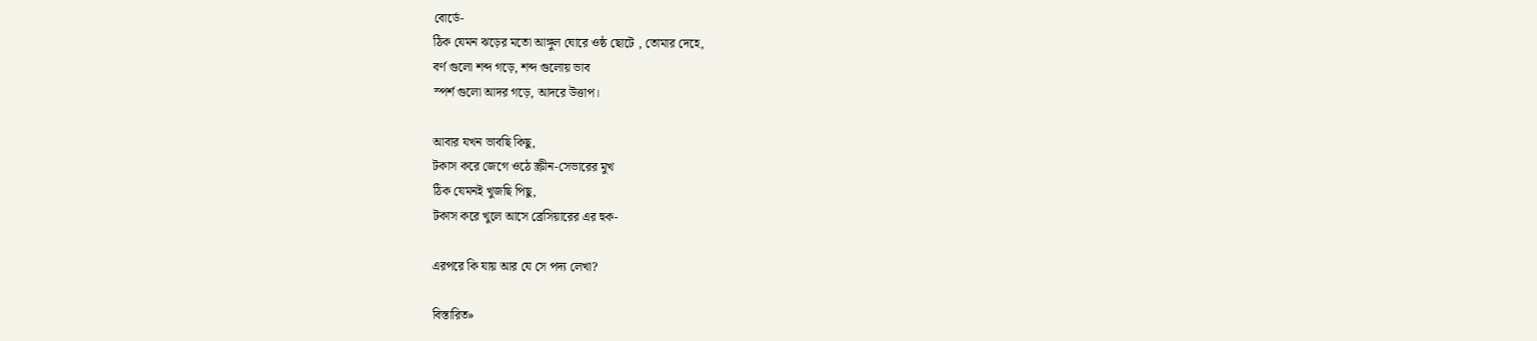বোর্ডে-
ঠিক যেমন ঝড়ের মতো আঙ্গুল ঘোরে ওষ্ঠ ছোটে , তোমার দেহে,
বর্ণ গুলো শব্দ গড়ে, শব্দ গুলোয় ভাব
স্পর্শ গুলো আদর গড়ে, আদরে উত্তাপ।

আবার যখন ভাবছি কিছু,
টকাস করে জেগে ওঠে স্ক্রীন-সেভারের মুখ
ঠিক যেমনই খুজছি পিছু,
টকাস করে খুলে আসে ব্রেসিয়ারের এর হুক-

এরপরে কি যায় আর যে সে পদ্য লেখা?

বিস্তারিত»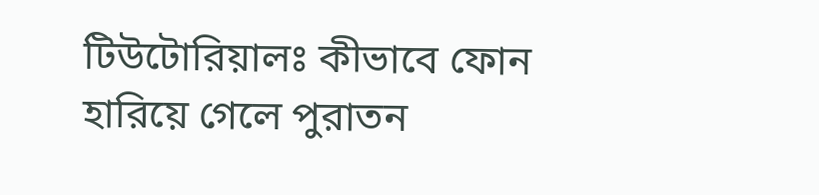টিউটোরিয়ালঃ কীভাবে ফোন হারিয়ে গেলে পুরাতন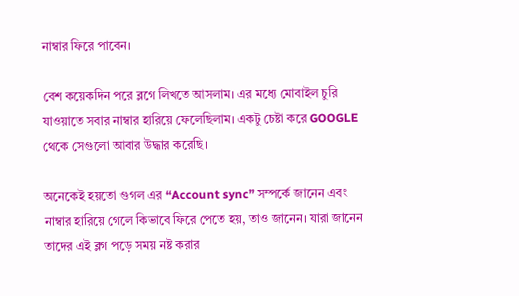নাম্বার ফিরে পাবেন।

বেশ কয়েকদিন পরে ব্লগে লিখতে আসলাম। এর মধ্যে মোবাইল চুরি যাওয়াতে সবার নাম্বার হারিয়ে ফেলেছিলাম। একটু চেষ্টা করে GOOGLE থেকে সেগুলো আবার উদ্ধার করেছি।

অনেকেই হয়তো গুগল এর “Account sync” সম্পর্কে জানেন এবং নাম্বার হারিয়ে গেলে কিভাবে ফিরে পেতে হয়, তাও জানেন। যারা জানেন তাদের এই ব্লগ পড়ে সময় নষ্ট করার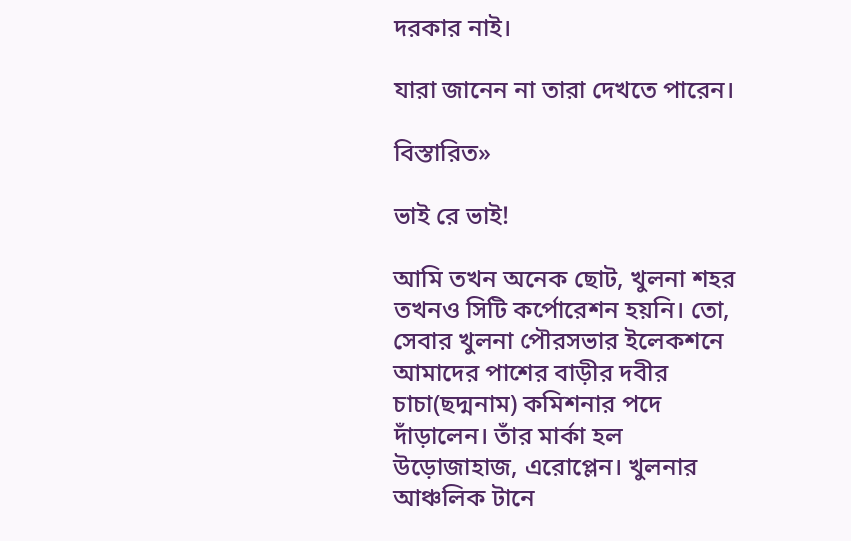দরকার নাই।

যারা জানেন না তারা দেখতে পারেন।

বিস্তারিত»

ভাই রে ভাই!

আমি তখন অনেক ছোট, খুলনা শহর তখনও সিটি কর্পোরেশন হয়নি। তো, সেবার খুলনা পৌরসভার ইলেকশনে আমাদের পাশের বাড়ীর দবীর চাচা(ছদ্মনাম) কমিশনার পদে দাঁড়ালেন। তাঁর মার্কা হল উড়োজাহাজ, এরোপ্লেন। খুলনার আঞ্চলিক টানে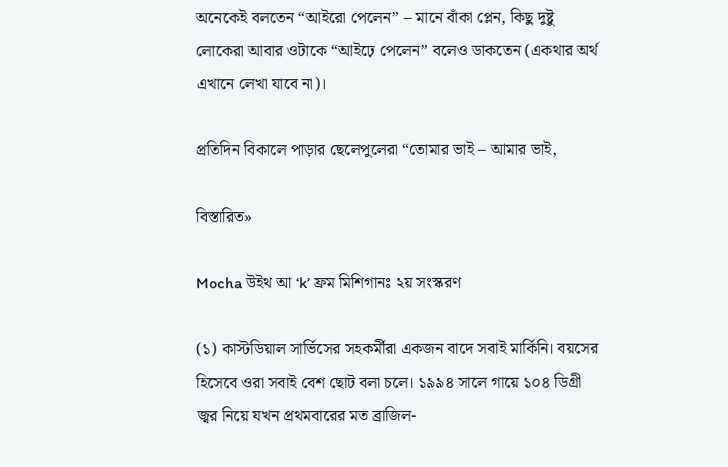অনেকেই বলতেন “আইরো পেলেন” – মানে বাঁকা প্লেন, কিছু দুষ্টু লোকেরা আবার ওটাকে “আইঢ়ে পেলেন” বলেও ডাকতেন (একথার অর্থ এখানে লেখা যাবে না)।

প্রতিদিন বিকালে পাড়ার ছেলেপুলেরা “তোমার ভাই – আমার ভাই,

বিস্তারিত»

Mocha উইথ আ ‘k’ ফ্রম মিশিগানঃ ২য় সংস্করণ

(১) কাস্টডিয়াল সার্ভিসের সহকর্মীরা একজন বাদে সবাই মার্কিনি। বয়সের হিসেবে ওরা সবাই বেশ ছোট বলা চলে। ১৯৯৪ সালে গায়ে ১০৪ ডিগ্রী জ্বর নিয়ে যখন প্রথমবারের মত ব্রাজিল-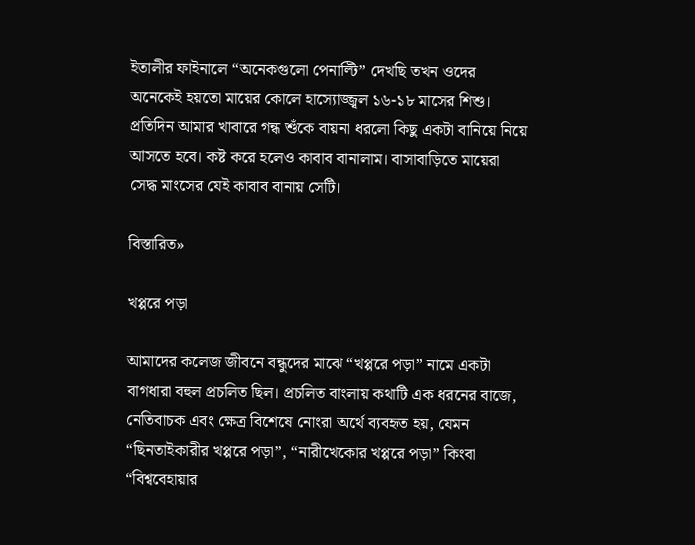ইতালীর ফাইনালে “অনেকগুলো পেনাল্টি” দেখছি তখন ওদের অনেকেই হয়তো মায়ের কোলে হাস্যোজ্জ্বল ১৬-১৮ মাসের শিশু। প্রতিদিন আমার খাবারে গন্ধ শুঁকে বায়না ধরলো কিছু একটা বানিয়ে নিয়ে আসতে হবে। কষ্ট করে হলেও কাবাব বানালাম। বাসাবাড়িতে মায়েরা সেদ্ধ মাংসের যেই কাবাব বানায় সেটি।

বিস্তারিত»

খপ্পরে পড়া

আমাদের কলেজ জীবনে বন্ধুদের মাঝে “খপ্পরে পড়া” নামে একটা বাগধারা বহুল প্রচলিত ছিল। প্রচলিত বাংলায় কথাটি এক ধরনের বাজে, নেতিবাচক এবং ক্ষেত্র বিশেষে নোংরা অর্থে ব্যবহৃত হয়, যেমন “ছিনতাইকারীর খপ্পরে পড়া”, “নারীখেকোর খপ্পরে পড়া” কিংবা “বিশ্ববেহায়ার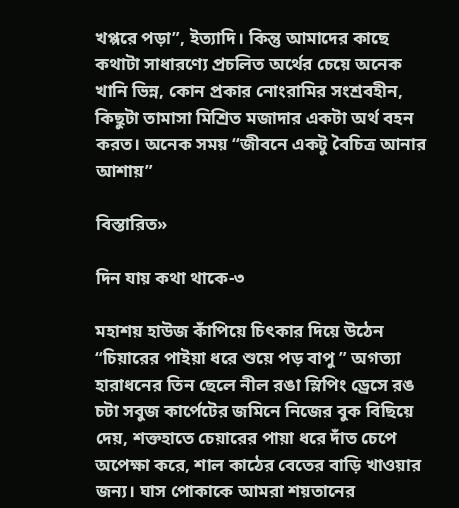খপ্পরে পড়া”, ইত্যাদি। কিন্তু আমাদের কাছে কথাটা সাধারণ্যে প্রচলিত অর্থের চেয়ে অনেক খানি ভিন্ন, কোন প্রকার নোংরামির সংশ্রবহীন, কিছুটা তামাসা মিশ্রিত মজাদার একটা অর্থ বহন করত। অনেক সময় “জীবনে একটু বৈচিত্র আনার আশায়”

বিস্তারিত»

দিন যায় কথা থাকে-৩

মহাশয় হাউজ কাঁপিয়ে চিৎকার দিয়ে উঠেন “চিয়ারের পাইয়া ধরে শুয়ে পড় বাপু ” অগত্যা হারাধনের তিন ছেলে নীল রঙা স্লিপিং ড্রেসে রঙ চটা সবুজ কার্পেটের জমিনে নিজের বুক বিছিয়ে দেয়, শক্তহাতে চেয়ারের পায়া ধরে দাঁত চেপে অপেক্ষা করে, শাল কাঠের বেতের বাড়ি খাওয়ার জন্য। ঘাস পোকাকে আমরা শয়তানের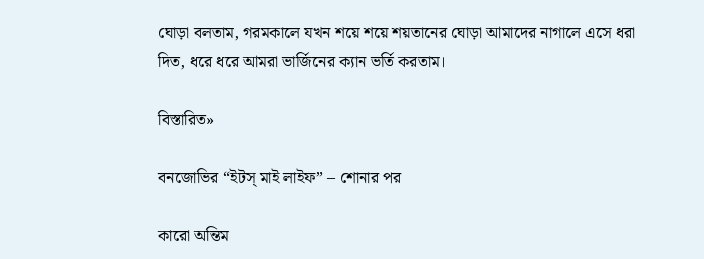ঘোড়া বলতাম, গরমকালে যখন শয়ে শয়ে শয়তানের ঘোড়া আমাদের নাগালে এসে ধরা দিত, ধরে ধরে আমরা ভার্জিনের ক্যান ভর্তি করতাম।

বিস্তারিত»

বনজোভির “ইটস্‌ মাই লাইফ” – শোনার পর

কারো অন্তিম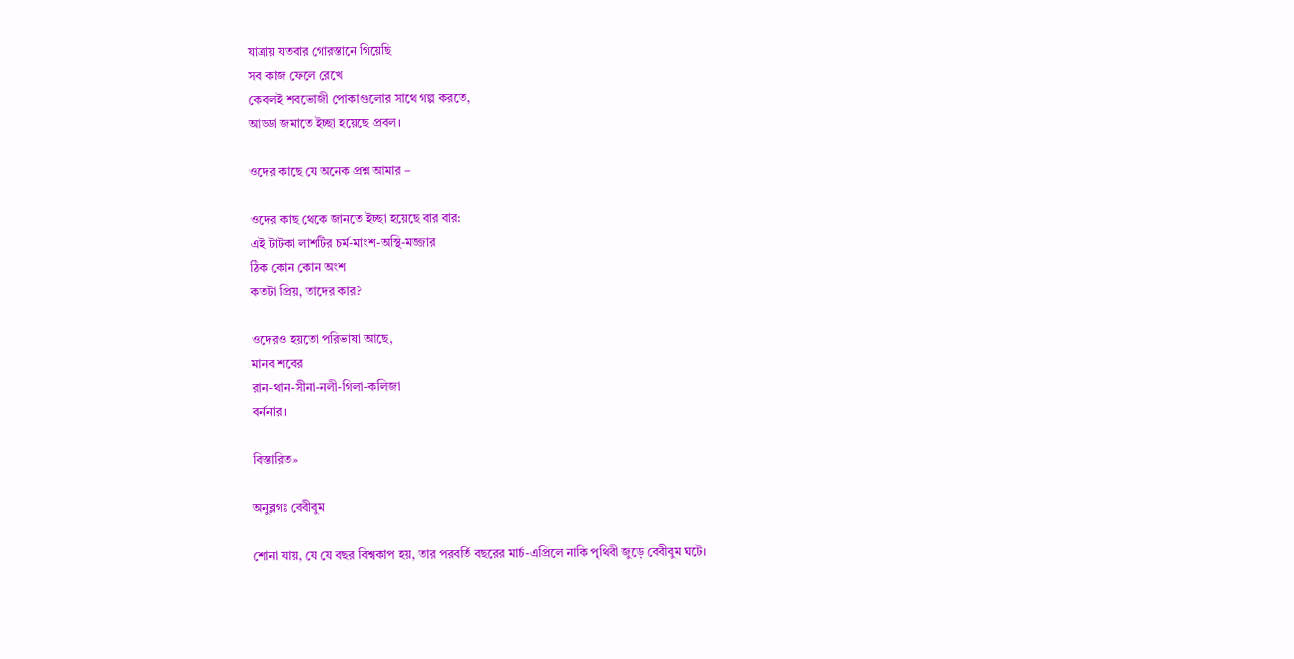যাত্রায় যতবার গোরস্তানে গিয়েছি
সব কাজ ফেলে রেখে
কেবলই শবভোজী পোকাগুলোর সাথে গল্প করতে,
আড্ডা জমাতে ইচ্ছা হয়েছে প্রবল।

ওদের কাছে যে অনেক প্রশ্ন আমার –

ওদের কাছ থেকে জানতে ইচ্ছা হয়েছে বার বার:
এই টাটকা লাশটির চর্ম-মাংশ-অস্থি-মজ্জার
ঠিক কোন কোন অংশ
কতটা প্রিয়, তাদের কার?

ওদেরও হয়তো পরিভাষা আছে,
মানব শবের
রান-থান-সীনা-নলী-গিলা-কলিজা
বর্ননার।

বিস্তারিত»

অনুব্লগঃ বেবীবুম

শোনা যায়, যে যে বছর বিশ্বকাপ হয়, তার পরবর্তি বছরের মার্চ-এপ্রিলে নাকি পৃথিবী জুড়ে বেবীবুম ঘটে।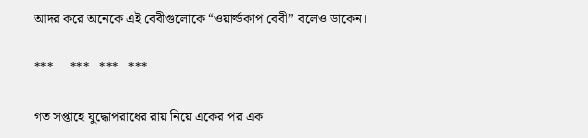আদর করে অনেকে এই বেবীগুলোকে “ওয়ার্ল্ডকাপ বেবী” বলেও ডাকেন।

***     ***   ***   ***

গত সপ্তাহে যুদ্ধোপরাধের রায় নিয়ে একের পর এক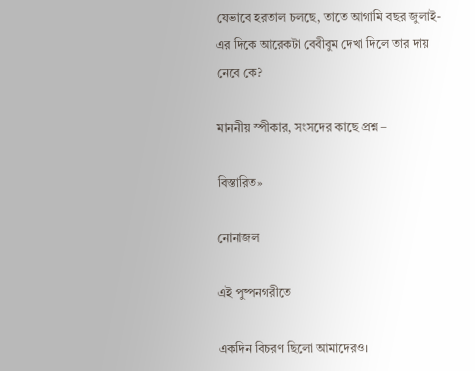যেভাবে হরতাল চলছে, তাতে আগামি বছর জুলাই-এর দিকে আরেকটা বেবীবুম দেখা দিলে তার দায় নেবে কে?

মাননীয় স্পীকার, সংসদের কাছে প্রশ্ন –

বিস্তারিত»

নোনাজল

এই পুষ্পনগরীতে

একদিন বিচরণ ছিলো আমাদেরও।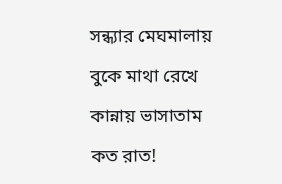সন্ধ্যার মেঘমালায়

বুকে মাথা রেখে

কান্নায় ভাসাতাম

কত রাত!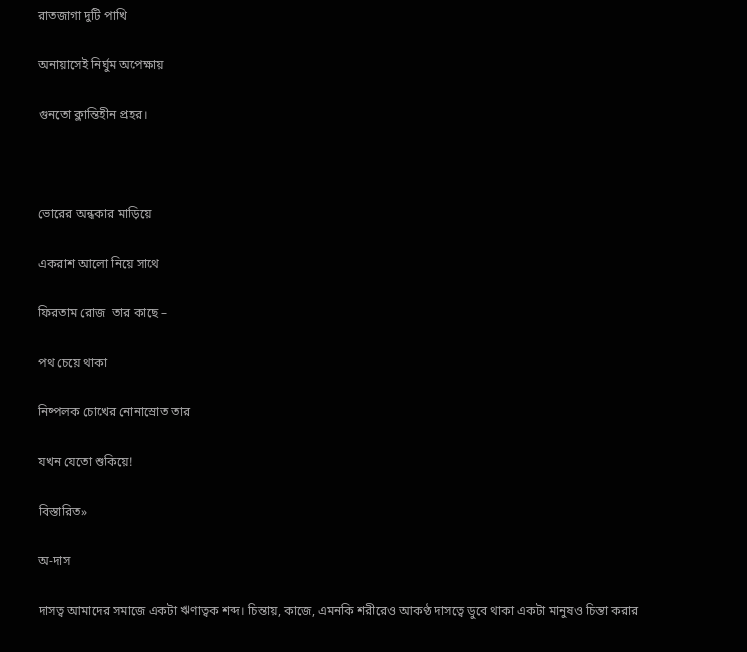রাতজাগা দুটি পাখি

অনায়াসেই নির্ঘুম অপেক্ষায়

গুনতো ক্লান্তিহীন প্রহর।



ভোরের অন্ধকার মাড়িয়ে

একরাশ আলো নিয়ে সাথে

ফিরতাম রোজ  তার কাছে –

পথ চেয়ে থাকা

নিষ্পলক চোখের নোনাস্রোত তার

যখন যেতো শুকিয়ে!

বিস্তারিত»

অ-দাস

দাসত্ব আমাদের সমাজে একটা ঋণাত্বক শব্দ। চিন্তায়, কাজে, এমনকি শরীরেও আকণ্ঠ দাসত্বে ডুবে থাকা একটা মানুষও চিন্তা করার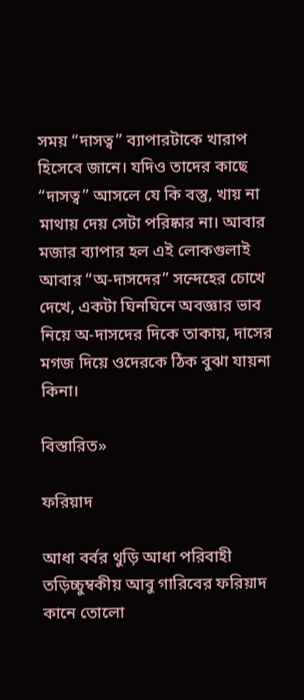সময় “দাসত্ব” ব্যাপারটাকে খারাপ হিসেবে জানে। যদিও তাদের কাছে “দাসত্ব” আসলে যে কি বস্তু, খায় না মাথায় দেয় সেটা পরিষ্কার না। আবার মজার ব্যাপার হল এই লোকগুলাই আবার “অ-দাসদের” সন্দেহের চোখে দেখে, একটা ঘিনঘিনে অবজ্ঞার ভাব নিয়ে অ-দাসদের দিকে তাকায়, দাসের মগজ দিয়ে ওদেরকে ঠিক বুঝা যায়না কিনা।

বিস্তারিত»

ফরিয়াদ

আধা বর্বর থুড়ি আধা পরিবাহী
তড়িচ্চুম্বকীয় আবু গারিবের ফরিয়াদ
কানে তোলো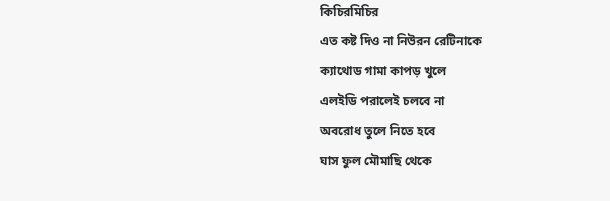কিচিরমিচির
এত কষ্ট দিও না নিউরন রেটিনাকে
ক্যাথোড গামা কাপড় খুলে
এলইডি পরালেই চলবে না
অবরোধ তুলে নিতে হবে
ঘাস ফুল মৌমাছি থেকে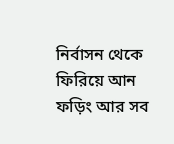নির্বাসন থেকে ফিরিয়ে আন
ফড়িং আর সব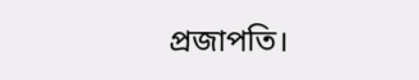প্রজাপতি।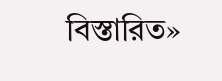বিস্তারিত»